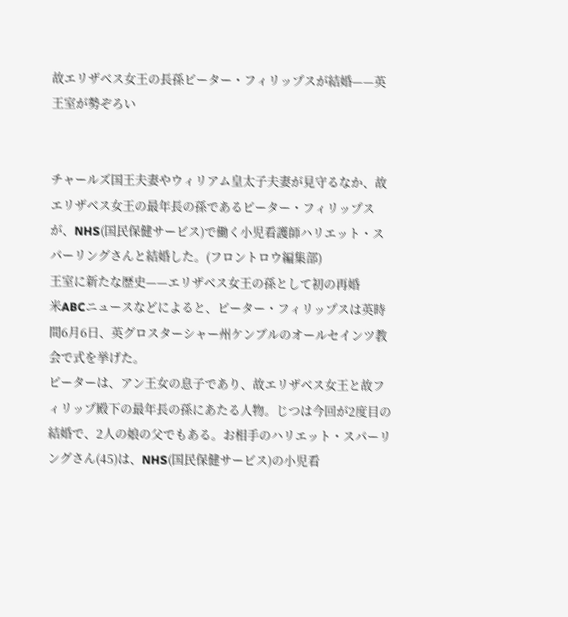故エリザベス女王の長孫ピーター・フィリップスが結婚——英王室が勢ぞろい


チャールズ国王夫妻やウィリアム皇太子夫妻が見守るなか、故エリザベス女王の最年長の孫であるピーター・フィリップスが、NHS(国民保健サービス)で働く小児看護師ハリエット・スパーリングさんと結婚した。(フロントロウ編集部)
王室に新たな歴史——エリザベス女王の孫として初の再婚
米ABCニュースなどによると、ピーター・フィリップスは英時間6月6日、英グロスターシャー州ケンブルのオールセインツ教会で式を挙げた。
ピーターは、アン王女の息子であり、故エリザベス女王と故フィリップ殿下の最年長の孫にあたる人物。じつは今回が2度目の結婚で、2人の娘の父でもある。お相手のハリエット・スパーリングさん(45)は、NHS(国民保健サービス)の小児看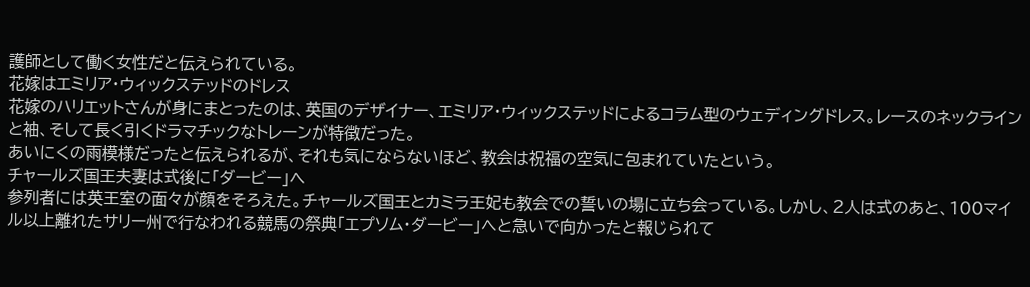護師として働く女性だと伝えられている。
花嫁はエミリア・ウィックステッドのドレス
花嫁のハリエットさんが身にまとったのは、英国のデザイナー、エミリア・ウィックステッドによるコラム型のウェディングドレス。レースのネックラインと袖、そして長く引くドラマチックなトレーンが特徴だった。
あいにくの雨模様だったと伝えられるが、それも気にならないほど、教会は祝福の空気に包まれていたという。
チャールズ国王夫妻は式後に「ダービー」へ
参列者には英王室の面々が顔をそろえた。チャールズ国王とカミラ王妃も教会での誓いの場に立ち会っている。しかし、2人は式のあと、100マイル以上離れたサリー州で行なわれる競馬の祭典「エプソム・ダービー」へと急いで向かったと報じられて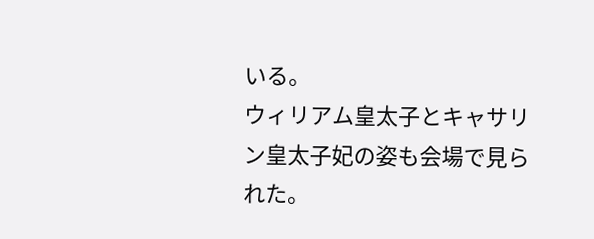いる。
ウィリアム皇太子とキャサリン皇太子妃の姿も会場で見られた。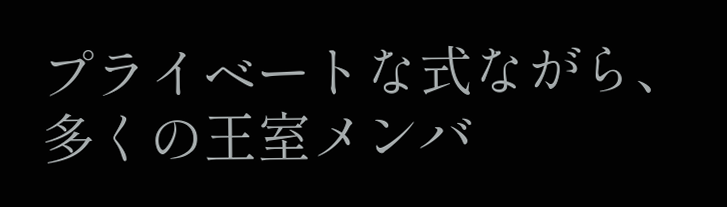プライベートな式ながら、多くの王室メンバ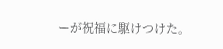ーが祝福に駆けつけた。